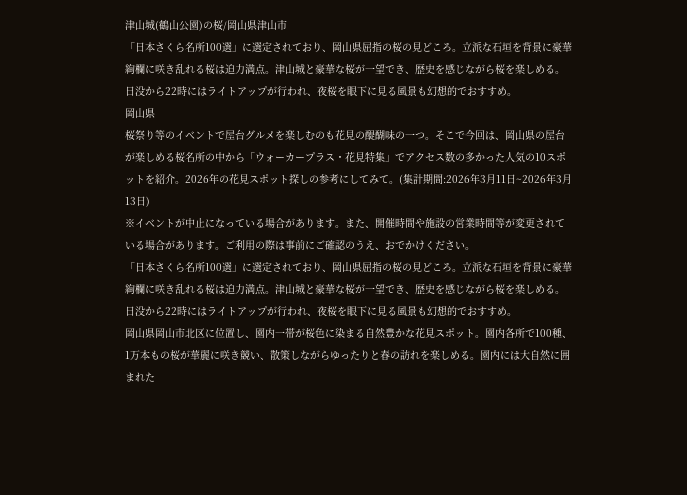津山城(鶴山公園)の桜/岡山県津山市
「日本さくら名所100選」に選定されており、岡山県屈指の桜の見どころ。立派な石垣を背景に豪華絢欄に咲き乱れる桜は迫力満点。津山城と豪華な桜が一望でき、歴史を感じながら桜を楽しめる。日没から22時にはライトアップが行われ、夜桜を眼下に見る風景も幻想的でおすすめ。
岡山県
桜祭り等のイベントで屋台グルメを楽しむのも花見の醍醐味の一つ。そこで今回は、岡山県の屋台が楽しめる桜名所の中から「ウォーカープラス・花見特集」でアクセス数の多かった人気の10スポットを紹介。2026年の花見スポット探しの参考にしてみて。(集計期間:2026年3月11日~2026年3月13日)
※イベントが中止になっている場合があります。また、開催時間や施設の営業時間等が変更されている場合があります。ご利用の際は事前にご確認のうえ、おでかけください。
「日本さくら名所100選」に選定されており、岡山県屈指の桜の見どころ。立派な石垣を背景に豪華絢欄に咲き乱れる桜は迫力満点。津山城と豪華な桜が一望でき、歴史を感じながら桜を楽しめる。日没から22時にはライトアップが行われ、夜桜を眼下に見る風景も幻想的でおすすめ。
岡山県岡山市北区に位置し、園内一帯が桜色に染まる自然豊かな花見スポット。園内各所で100種、1万本もの桜が華麗に咲き競い、散策しながらゆったりと春の訪れを楽しめる。園内には大自然に囲まれた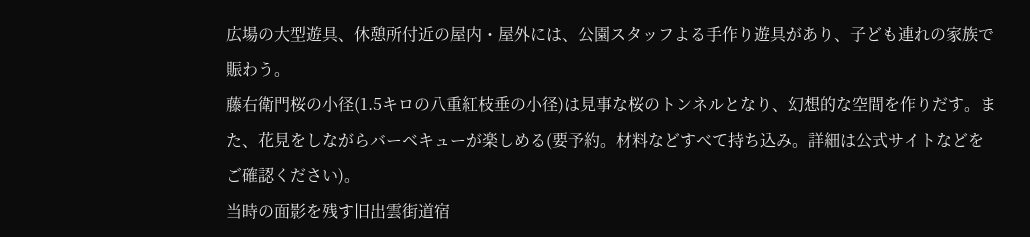広場の大型遊具、休憩所付近の屋内・屋外には、公園スタッフよる手作り遊具があり、子ども連れの家族で賑わう。
藤右衛門桜の小径(1.5キロの八重紅枝垂の小径)は見事な桜のトンネルとなり、幻想的な空間を作りだす。また、花見をしながらバーベキューが楽しめる(要予約。材料などすべて持ち込み。詳細は公式サイトなどをご確認ください)。
当時の面影を残す旧出雲街道宿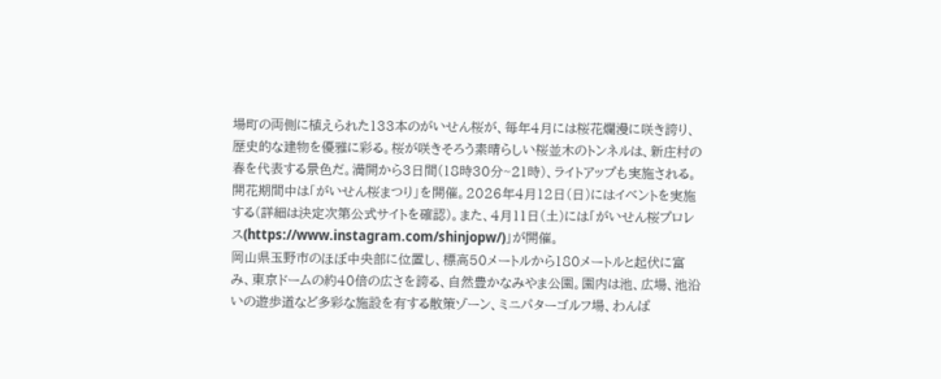場町の両側に植えられた133本のがいせん桜が、毎年4月には桜花爛漫に咲き誇り、歴史的な建物を優雅に彩る。桜が咲きそろう素晴らしい桜並木のトンネルは、新庄村の春を代表する景色だ。満開から3日間(18時30分~21時)、ライトアップも実施される。
開花期間中は「がいせん桜まつり」を開催。2026年4月12日(日)にはイベントを実施する(詳細は決定次第公式サイトを確認)。また、4月11日(土)には「がいせん桜プロレス(https://www.instagram.com/shinjopw/)」が開催。
岡山県玉野市のほぼ中央部に位置し、標高50メートルから180メートルと起伏に富み、東京ドームの約40倍の広さを誇る、自然豊かなみやま公園。園内は池、広場、池沿いの遊歩道など多彩な施設を有する散策ゾーン、ミニパターゴルフ場、わんぱ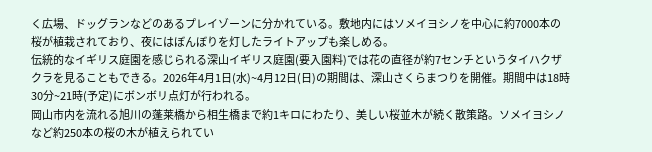く広場、ドッグランなどのあるプレイゾーンに分かれている。敷地内にはソメイヨシノを中心に約7000本の桜が植栽されており、夜にはぼんぼりを灯したライトアップも楽しめる。
伝統的なイギリス庭園を感じられる深山イギリス庭園(要入園料)では花の直径が約7センチというタイハクザクラを見ることもできる。2026年4月1日(水)~4月12日(日)の期間は、深山さくらまつりを開催。期間中は18時30分~21時(予定)にボンボリ点灯が行われる。
岡山市内を流れる旭川の蓬莱橋から相生橋まで約1キロにわたり、美しい桜並木が続く散策路。ソメイヨシノなど約250本の桜の木が植えられてい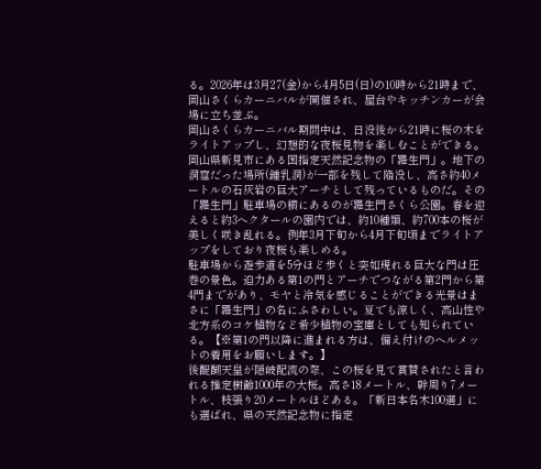る。2026年は3月27(金)から4月5日(日)の10時から21時まで、岡山さくらカーニバルが開催され、屋台やキッチンカーが会場に立ち並ぶ。
岡山さくらカーニバル期間中は、日没後から21時に桜の木をライトアップし、幻想的な夜桜見物を楽しむことができる。
岡山県新見市にある国指定天然記念物の「羅生門」。地下の洞窟だった場所(鍾乳洞)が一部を残して陥没し、高さ約40メートルの石灰岩の巨大アーチとして残っているものだ。その「羅生門」駐車場の横にあるのが羅生門さくら公園。春を迎えると約3ヘクタールの園内では、約10種類、約700本の桜が美しく咲き乱れる。例年3月下旬から4月下旬頃までライトアップをしており夜桜も楽しめる。
駐車場から遊歩道を5分ほど歩くと突如現れる巨大な門は圧巻の景色。迫力ある第1の門とアーチでつながる第2門から第4門までがあり、モヤと冷気を感じることができる光景はまさに「羅生門」の名にふさわしい。夏でも涼しく、高山性や北方系のコケ植物など希少植物の宝庫としても知られている。【※第1の門以降に進まれる方は、備え付けのヘルメットの着用をお願いします。】
後醍醐天皇が隠岐配流の際、この桜を見て賞賛されたと言われる推定樹齢1000年の大桜。高さ18メートル、幹周り7メートル、枝張り20メートルほどある。「新日本名木100選」にも選ばれ、県の天然記念物に指定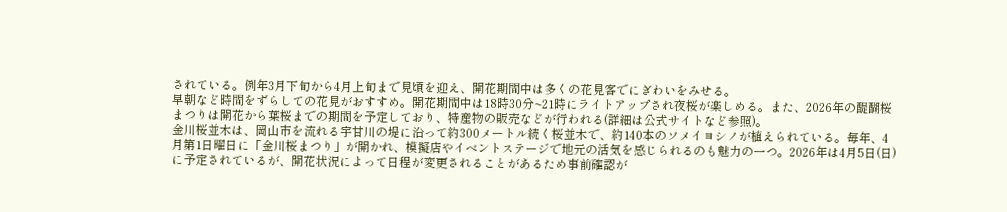されている。例年3月下旬から4月上旬まで見頃を迎え、開花期間中は多くの花見客でにぎわいをみせる。
早朝など時間をずらしての花見がおすすめ。開花期間中は18時30分~21時にライトアップされ夜桜が楽しめる。また、2026年の醍醐桜まつりは開花から葉桜までの期間を予定しており、特産物の販売などが行われる(詳細は公式サイトなど参照)。
金川桜並木は、岡山市を流れる宇甘川の堤に沿って約300メートル続く桜並木で、約140本のソメイヨシノが植えられている。毎年、4月第1日曜日に「金川桜まつり」が開かれ、模擬店やイベントステージで地元の活気を感じられるのも魅力の一つ。2026年は4月5日(日)に予定されているが、開花状況によって日程が変更されることがあるため事前確認が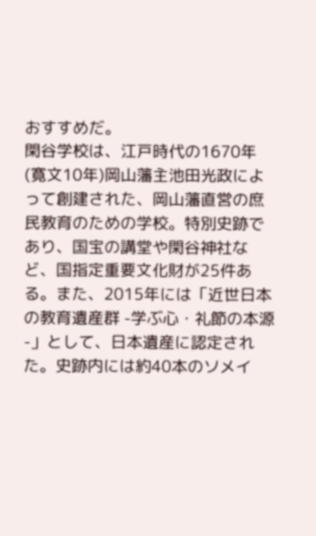おすすめだ。
閑谷学校は、江戸時代の1670年(寛文10年)岡山藩主池田光政によって創建された、岡山藩直営の庶民教育のための学校。特別史跡であり、国宝の講堂や閑谷神社など、国指定重要文化財が25件ある。また、2015年には「近世日本の教育遺産群 -学ぶ心・礼節の本源-」として、日本遺産に認定された。史跡内には約40本のソメイ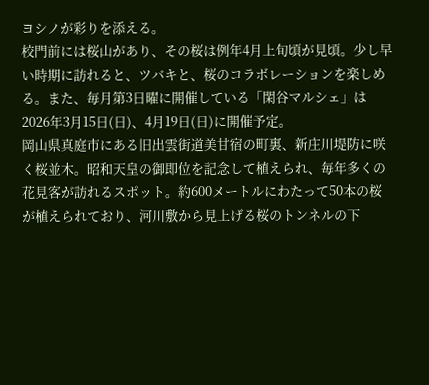ヨシノが彩りを添える。
校門前には桜山があり、その桜は例年4月上旬頃が見頃。少し早い時期に訪れると、ツバキと、桜のコラボレーションを楽しめる。また、毎月第3日曜に開催している「閑谷マルシェ」は2026年3月15日(日)、4月19日(日)に開催予定。
岡山県真庭市にある旧出雲街道美甘宿の町裏、新庄川堤防に咲く桜並木。昭和天皇の御即位を記念して植えられ、毎年多くの花見客が訪れるスポット。約600メートルにわたって50本の桜が植えられており、河川敷から見上げる桜のトンネルの下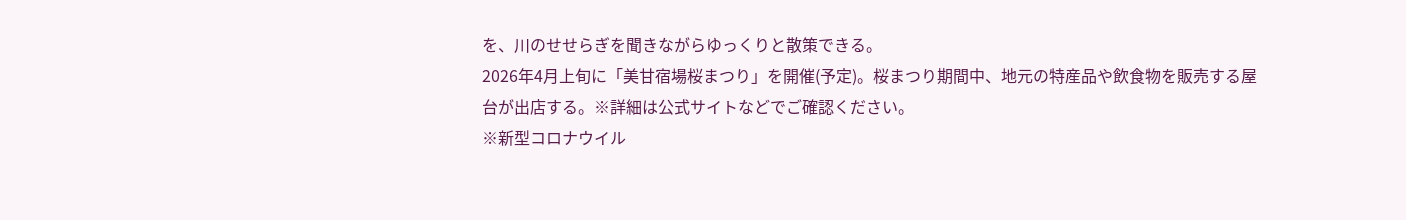を、川のせせらぎを聞きながらゆっくりと散策できる。
2026年4月上旬に「美甘宿場桜まつり」を開催(予定)。桜まつり期間中、地元の特産品や飲食物を販売する屋台が出店する。※詳細は公式サイトなどでご確認ください。
※新型コロナウイル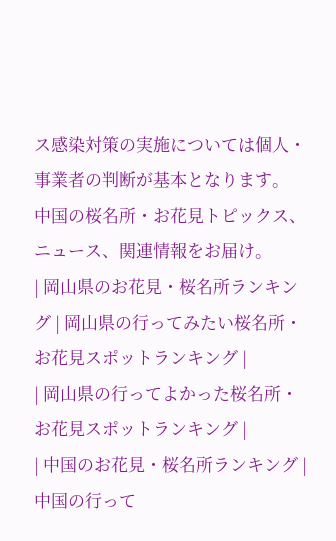ス感染対策の実施については個人・事業者の判断が基本となります。
中国の桜名所・お花見トピックス、ニュース、関連情報をお届け。
| 岡山県のお花見・桜名所ランキング | 岡山県の行ってみたい桜名所・お花見スポットランキング |
| 岡山県の行ってよかった桜名所・お花見スポットランキング |
| 中国のお花見・桜名所ランキング | 中国の行って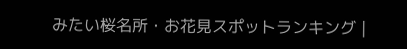みたい桜名所・お花見スポットランキング |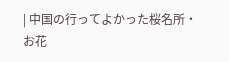| 中国の行ってよかった桜名所・お花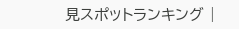見スポットランキング |